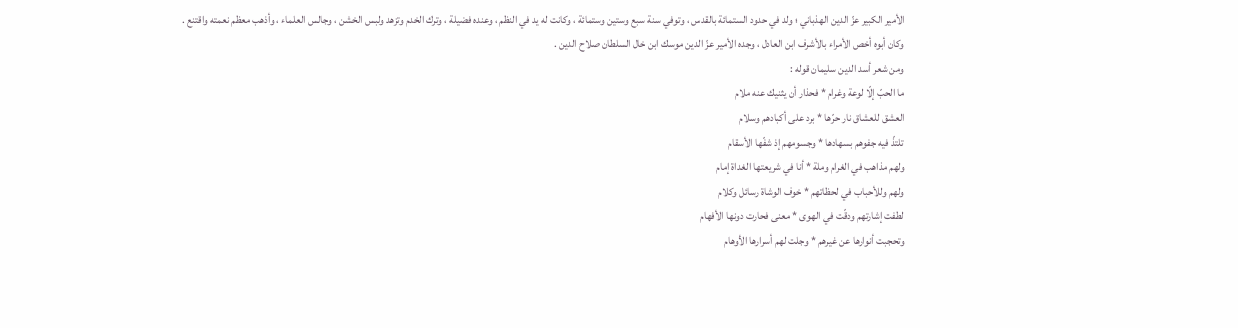الأمير الكبير عزّ الدين الهذباني ؛ ولد في حدود الستمائة بالقدس ، وتوفي سنة سبع وستين وستمائة ، وكانت له يد في النظم ، وعنده فضيلة ، وترك الخدم وتزهد ولبس الخشن ، وجالس العلماء ، وأذهب معظم نعمته واقتنع .
وكان أبوه أخص الأمراء بالأشرف ابن العادل ، وجده الأمير عزّ الدين موسك ابن خال السلطان صلاح الدين .
ومن شعر أسد الدين سليمان قوله :
ما الحبّ إلّا لوعة وغرام * فحذار أن يثنيك عنه ملام
العشق للعشاق نار حرّها * برد على أكبادهم وسلام
تلتذّ فيه جفوهم بسهادها * وجسومهم إذ شفّها الأسقام
ولهم مذاهب في الغرام وملة * أنا في شريعتها الغداة إمام
ولهم وللأحباب في لحظاتهم * خوف الوشاة رسائل وكلام
لطفت إشارتهم ودقّت في الهوى * معنى فحارت دونها الأفهام
وتحجبت أنوارها عن غيرهم * وجلت لهم أسرارها الأوهام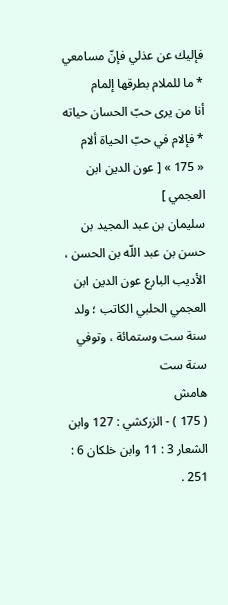فإليك عن عذلي فإنّ مسامعي * ما للملام بطرقها إلمام
أنا من يرى حبّ الحسان حياته * فإلام في حبّ الحياة ألام
« 175 » [ عون الدين ابن العجمي ]
سليمان بن عبد المجيد بن حسن بن عبد اللّه بن الحسن ، الأديب البارع عون الدين ابن العجمي الحلبي الكاتب ؛ ولد سنة ست وستمائة ، وتوفي سنة ست
هامش
( 175 ) - الزركشي : 127 وابن الشعار 3 : 11 وابن خلكان 6 : 251 .